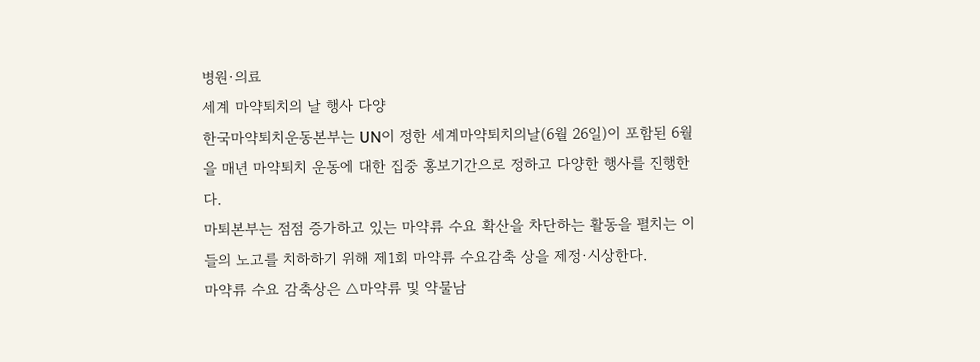병원·의료
세계 마약퇴치의 날 행사 다양
한국마약퇴치운동본부는 UN이 정한 세계마약퇴치의날(6월 26일)이 포함된 6월을 매년 마약퇴치 운동에 대한 집중 홍보기간으로 정하고 다양한 행사를 진행한다.
마퇴본부는 점점 증가하고 있는 마약류 수요 확산을 차단하는 활동을 펼치는 이들의 노고를 치하하기 위해 제1회 마약류 수요감축 상을 제정·시상한다.
마약류 수요 감축상은 △마약류 및 약물남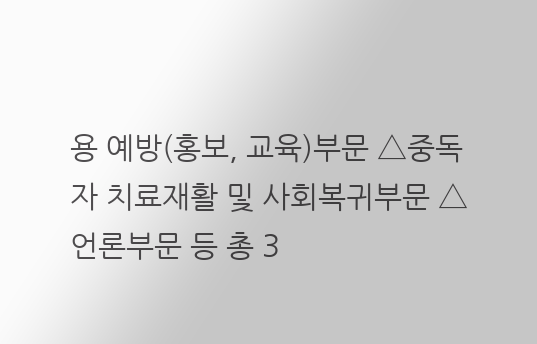용 예방(홍보, 교육)부문 △중독자 치료재활 및 사회복귀부문 △언론부문 등 총 3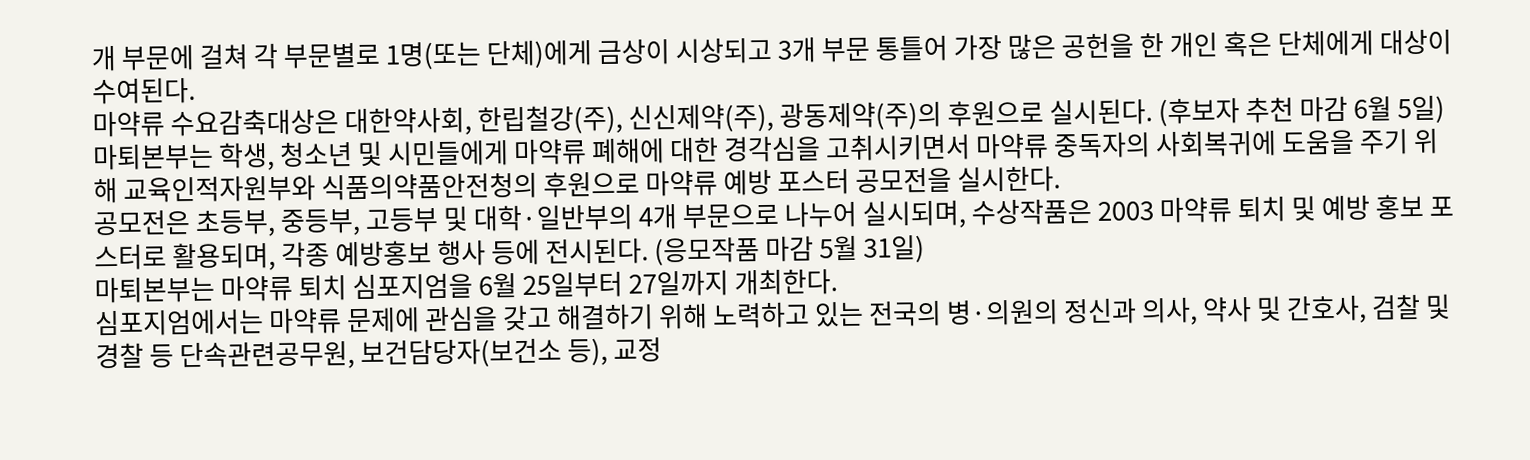개 부문에 걸쳐 각 부문별로 1명(또는 단체)에게 금상이 시상되고 3개 부문 통틀어 가장 많은 공헌을 한 개인 혹은 단체에게 대상이 수여된다.
마약류 수요감축대상은 대한약사회, 한립철강(주), 신신제약(주), 광동제약(주)의 후원으로 실시된다. (후보자 추천 마감 6월 5일)
마퇴본부는 학생, 청소년 및 시민들에게 마약류 폐해에 대한 경각심을 고취시키면서 마약류 중독자의 사회복귀에 도움을 주기 위해 교육인적자원부와 식품의약품안전청의 후원으로 마약류 예방 포스터 공모전을 실시한다.
공모전은 초등부, 중등부, 고등부 및 대학·일반부의 4개 부문으로 나누어 실시되며, 수상작품은 2003 마약류 퇴치 및 예방 홍보 포스터로 활용되며, 각종 예방홍보 행사 등에 전시된다. (응모작품 마감 5월 31일)
마퇴본부는 마약류 퇴치 심포지엄을 6월 25일부터 27일까지 개최한다.
심포지엄에서는 마약류 문제에 관심을 갖고 해결하기 위해 노력하고 있는 전국의 병·의원의 정신과 의사, 약사 및 간호사, 검찰 및 경찰 등 단속관련공무원, 보건담당자(보건소 등), 교정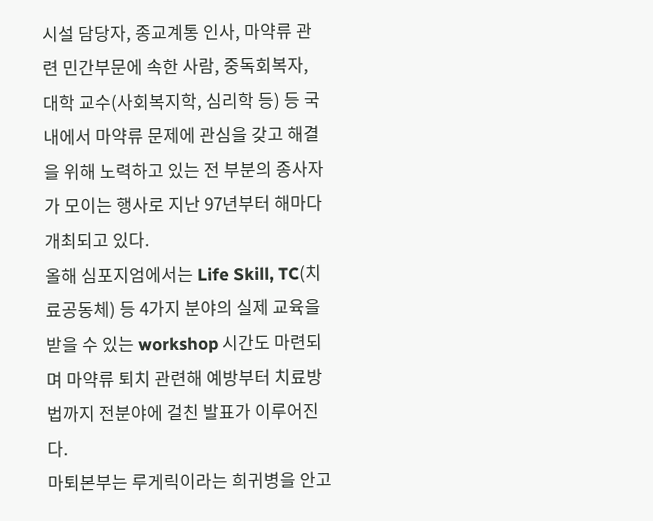시설 담당자, 종교계통 인사, 마약류 관련 민간부문에 속한 사람, 중독회복자, 대학 교수(사회복지학, 심리학 등) 등 국내에서 마약류 문제에 관심을 갖고 해결을 위해 노력하고 있는 전 부분의 종사자가 모이는 행사로 지난 97년부터 해마다 개최되고 있다.
올해 심포지엄에서는 Life Skill, TC(치료공동체) 등 4가지 분야의 실제 교육을 받을 수 있는 workshop 시간도 마련되며 마약류 퇴치 관련해 예방부터 치료방법까지 전분야에 걸친 발표가 이루어진다.
마퇴본부는 루게릭이라는 희귀병을 안고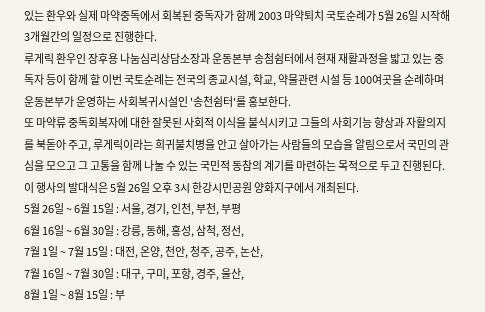있는 환우와 실제 마약중독에서 회복된 중독자가 함께 2003 마약퇴치 국토순례가 5월 26일 시작해 3개월간의 일정으로 진행한다.
루게릭 환우인 장후용 나눔심리상담소장과 운동본부 송첨쉼터에서 현재 재활과정을 밟고 있는 중독자 등이 함께 할 이번 국토순례는 전국의 종교시설, 학교, 약물관련 시설 등 100여곳을 순례하며 운동본부가 운영하는 사회복귀시설인 '송천쉼터'를 홍보한다.
또 마약류 중독회복자에 대한 잘못된 사회적 이식을 불식시키고 그들의 사회기능 향상과 자활의지를 북돋아 주고, 루게릭이라는 희귀불치병을 안고 살아가는 사람들의 모습을 알림으로서 국민의 관심을 모으고 그 고통을 함께 나눌 수 있는 국민적 동참의 계기를 마련하는 목적으로 두고 진행된다.
이 행사의 발대식은 5월 26일 오후 3시 한강시민공원 양화지구에서 개최된다.
5월 26일 ~ 6월 15일 : 서울, 경기, 인천, 부천, 부평
6월 16일 ~ 6월 30일 : 강릉, 동해, 홍성, 삼척, 정선,
7월 1일 ~ 7월 15일 : 대전, 온양, 천안, 청주, 공주, 논산,
7월 16일 ~ 7월 30일 : 대구, 구미, 포항, 경주, 울산,
8월 1일 ~ 8월 15일 : 부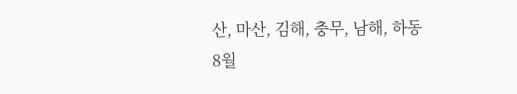산, 마산, 김해, 충무, 남해, 하동
8월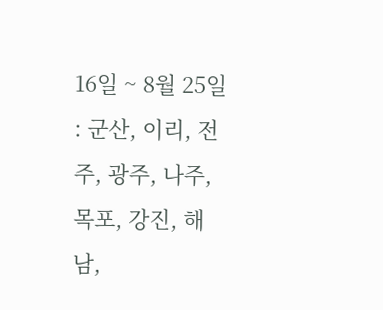16일 ~ 8월 25일 : 군산, 이리, 전주, 광주, 나주, 목포, 강진, 해남,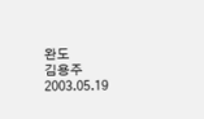완도
김용주
2003.05.19